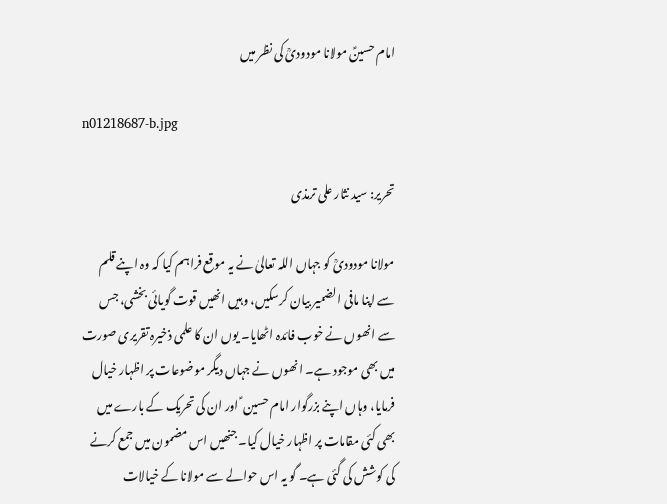امام حسینؑ مولانا مودودیؒ کی نظر میں

n01218687-b.jpg

تحریر: سید نثار علی ترمذی

مولانا مودودیؒ کو جہاں اللہ تعالیٰ نے یہ موقع فراہم کیا کہ وہ اپنے قلم سے اپنا مافی الضمیر بیان کرسکیں، وہیں انھیں قوت گویائی بخشی، جس سے انھوں نے خوب فائدہ اٹھایا۔ یوں ان کا علمی ذخیرہ تقریری صورت میں بھی موجود ہے۔ انھوں نے جہاں دیگر موضوعات پر اظہار خیال فرمایا، وہاں اپنے بزرگوار امام حسین ؑ اور ان کی تحریک کے بارے میں بھی کئی مقامات پر اظہار خیال کیا۔ جنھیں اس مضمون میں جمع کرنے کی کوشش کی گئی ہے۔ گو یہ اس حوالے سے مولانا کے خیالات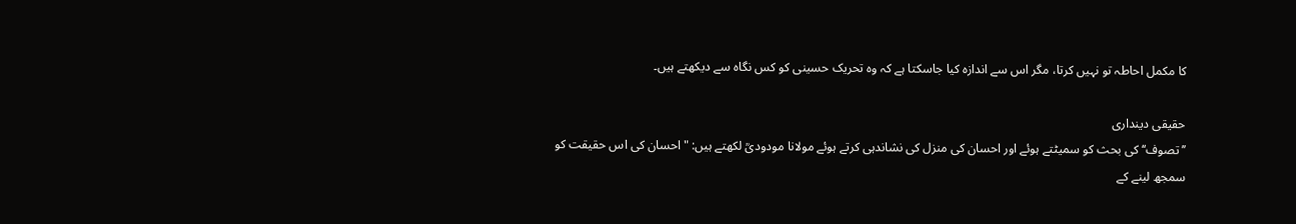کا مکمل احاطہ تو نہیں کرتا، مگر اس سے اندازہ کیا جاسکتا ہے کہ وہ تحریک حسینی کو کس نگاہ سے دیکھتے ہیں۔

حقیقی دینداری
’’تصوف‘‘ کی بحث کو سمیٹتے ہوئے اور احسان کی منزل کی نشاندہی کرتے ہوئے مولانا مودودیؒ لکھتے ہیں: "احسان کی اس حقیقت کو سمجھ لینے کے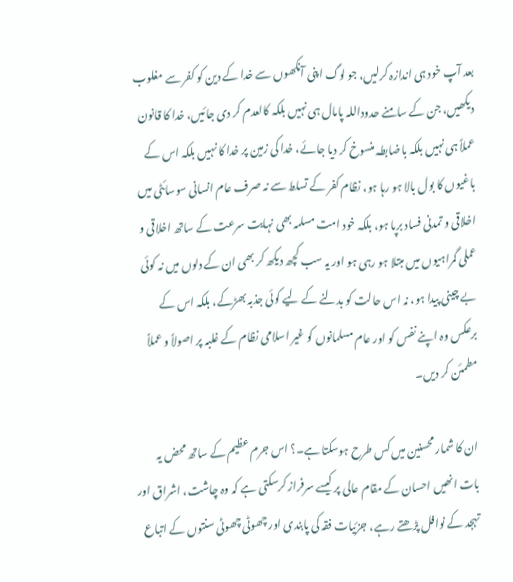بعد آپ خود ہی اندازہ کرلیں، جو لوگ اپنی آنکھوں سے خدا کے دین کو کفر سے مغلوب دیکھیں، جن کے سامنے حدوداللہ پامال ہی نہیں بلکہ کالعدم کر دی جائیں، خدا کا قانون عملاً ہی نہیں بلکہ باضابطہ منسوخ کر دیا جائے، خدا کی زمین پر خدا کا نہیں بلکہ اس کے باغیوں کا بول بالا ہو رہا ہو، نظام کفر کے تسلط سے نہ صرف عام انسانی سوسائٹی میں اخلاقی و تمدنی فساد برپا ہو، بلکہ خود امت مسلمہ بھی نہایت سرعت کے ساتھ اخلاقی و عملی گمراہیوں میں مبتلا ہو رہی ہو اور یہ سب کچھ دیکھ کر بھی ان کے دلوں میں نہ کوئی بے چینی پیدا ہو، نہ اس حالت کو بدلنے کے لیے کوئی جذبہ بھڑکے، بلکہ اس کے برعکس وہ اپنے نفس کو اور عام مسلمانوں کو غیر اسلامی نظام کے غلبہ پر اصولاً و عملاً مطمئن کر دیں۔

ان کا شمار محسنین میں کس طرح ہوسکتا ہے۔؟ اس جرم عظیم کے ساتھ محض یہ بات انھیں احسان کے مقام عالی پر کیسے سرفراز کرسکتی ہے کہ وہ چاشت، اشراق اور تہجد کے نوافل پڑھتے رہے، جزئیات فقہ کی پابندی اور چھوٹی چھوٹی سنتوں کے اتباع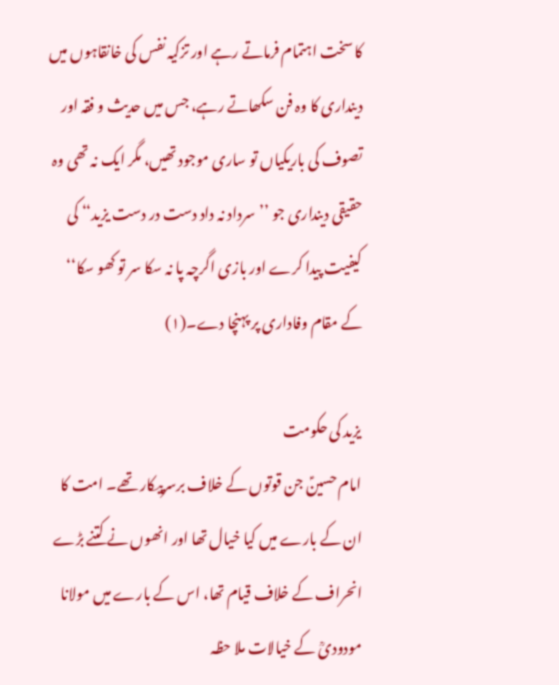کا سخت اہتمام فرماتے رہے اور تزکیہ نفس کی خانقاہوں میں دینداری کا وہ فن سکھاتے رہے، جس میں حدیث و فقہ اور تصوف کی باریکیاں تو ساری موجود تھیں، مگر ایک نہ تھی وہ حقیقی دینداری جو ’’سرداد نہ داد دست در دست یزید‘‘ کی کیفیت پیدا کرے اور بازی اگرچہ پا نہ سکا سر تو کھو سکا‘‘ کے مقام وفاداری پر پہنچا دے۔(۱)

یزید کی حکومت
امام حسینؑ جن قوتوں کے خلاف برسرپیکار تھے۔ امت کا ان کے بارے میں کیا خیال تھا اور انھوں نے کتنے بڑے انحراف کے خلاف قیام تھا، اس کے بارے میں مولانا مودودیؒ کے خیالات ملا حظہ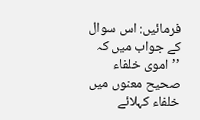فرمائیں: اس سوال کے جواب میں کہ ’’اموی خلفاء صحیح معنوں میں خلفاء کہلائے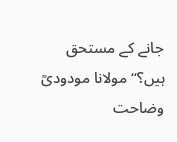جانے کے مستحق ہیں؟‘‘ مولانا مودودیؒ وضاحت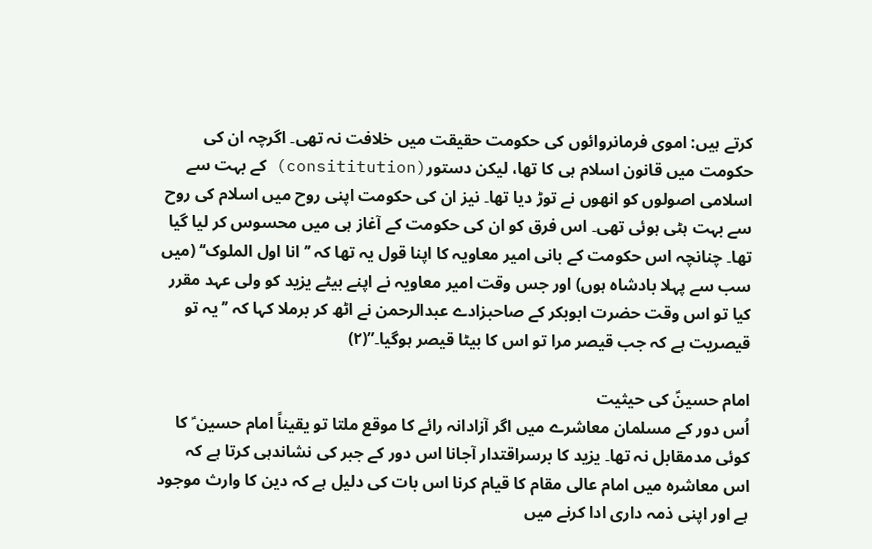کرتے ہیں: اموی فرمانروائوں کی حکومت حقیقت میں خلافت نہ تھی۔ اگرچہ ان کی حکومت میں قانون اسلام ہی کا تھا، لیکن دستور(consititution) کے بہت سے اسلامی اصولوں کو انھوں نے توڑ دیا تھا۔ نیز ان کی حکومت اپنی روح میں اسلام کی روح سے بہت ہٹی ہوئی تھی۔ اس فرق کو ان کی حکومت کے آغاز ہی میں محسوس کر لیا گیا تھا۔ چنانچہ اس حکومت کے بانی امیر معاویہ کا اپنا قول یہ تھا کہ ’’انا اول الملوک‘‘ (میں سب سے پہلا بادشاہ ہوں) اور جس وقت امیر معاویہ نے اپنے بیٹے یزید کو ولی عہد مقرر کیا تو اس وقت حضرت ابوبکر کے صاحبزادے عبدالرحمن نے اٹھ کر برملا کہا کہ ’’یہ تو قیصریت ہے کہ جب قیصر مرا تو اس کا بیٹا قیصر ہوگیا۔”(۲)

امام حسینؑ کی حیثیت
اُس دور کے مسلمان معاشرے میں اگر آزادانہ رائے کا موقع ملتا تو یقیناً امام حسین ؑ کا کوئی مدمقابل نہ تھا۔ یزید کا برسراقتدار آجانا اس دور کے جبر کی نشاندہی کرتا ہے کہ اس معاشرہ میں امام عالی مقام کا قیام کرنا اس بات کی دلیل ہے کہ دین کا وارث موجود ہے اور اپنی ذمہ داری ادا کرنے میں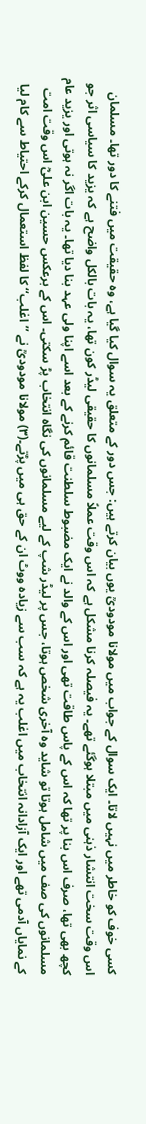کسی خوف کو خاطر میں نہیں لاتا۔ ایک سوال کے جواب میں مولانا مودودیؒ یوں بیان کرتے ہیں: جس دور کے متعلق یہ سوال کیا گیا ہے، وہ حقیقت میں فتنے کا دور تھا۔ مسلمان اس وقت سخت انتشار ذہنی میں مبتلا ہوگئے تھے۔ یہ فیصلہ کرنا مشکل ہے کہ اس وقت عملاً مسلمانوں کا حقیقی لیڈر کون تھا، یہ بات بالکل واضح ہے کہ یزید کا سیاسی اثر جو کچھ بھی تھا، صرف اس بنا پر تھا کہ اس کے پاس طاقت تھی اور اس کے والد نے ایک مضبوط سلطنت قائم کرنے کے بعد اسے اپنا ولی عہد بنا دیا تھا۔ یہ بات اگر نہ ہوتی اور یزید عام مسلمانوں کی صف میں شامل ہوتا تو شاید وہ آخری شخص ہوتا، جس پر لیڈر شپ کے لیے مسلمانوں کی نگاہ انتخاب پڑ سکتی۔ اس کے برعکس حسین ابن علیؓ اس وقت امت کے نمایاں آدمی تھے اور ایک آزادانہ انتخاب میں اغلب یہ ہے کہ سب سے زیادہ ووٹ ان کے حق ہی میں پڑتے۔(۳) مولانا مودودیؒ نے ’’اغلب‘‘ کا لفظ استعمال کرکے احتیاط سے کام لیا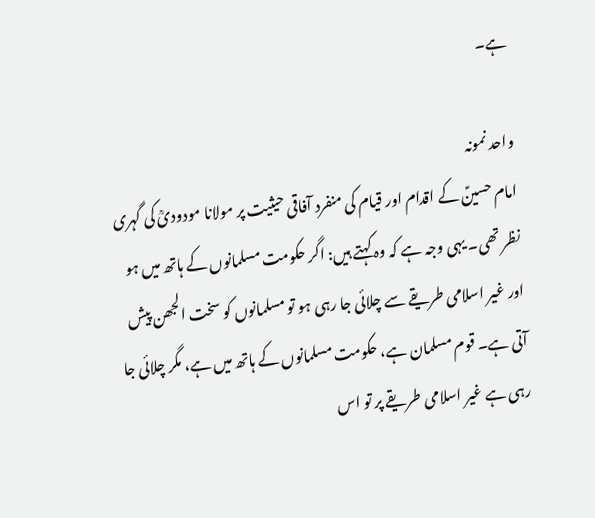ہے۔

واحد نمونہ
امام حسینؑ کے اقدام اور قیام کی منفرد آفاقی حیثیت پر مولانا مودودیؒ کی گہری نظر تھی۔ یہی وجہ ہے کہ وہ کہتے ہیں: اگر حکومت مسلمانوں کے ہاتھ میں ہو اور غیر اسلامی طریقے سے چلائی جا رہی ہو تو مسلمانوں کو سخت الجھن پیش آتی ہے۔ قوم مسلمان ہے، حکومت مسلمانوں کے ہاتھ میں ہے، مگر چلائی جا رہی ہے غیر اسلامی طریقے پر تو اس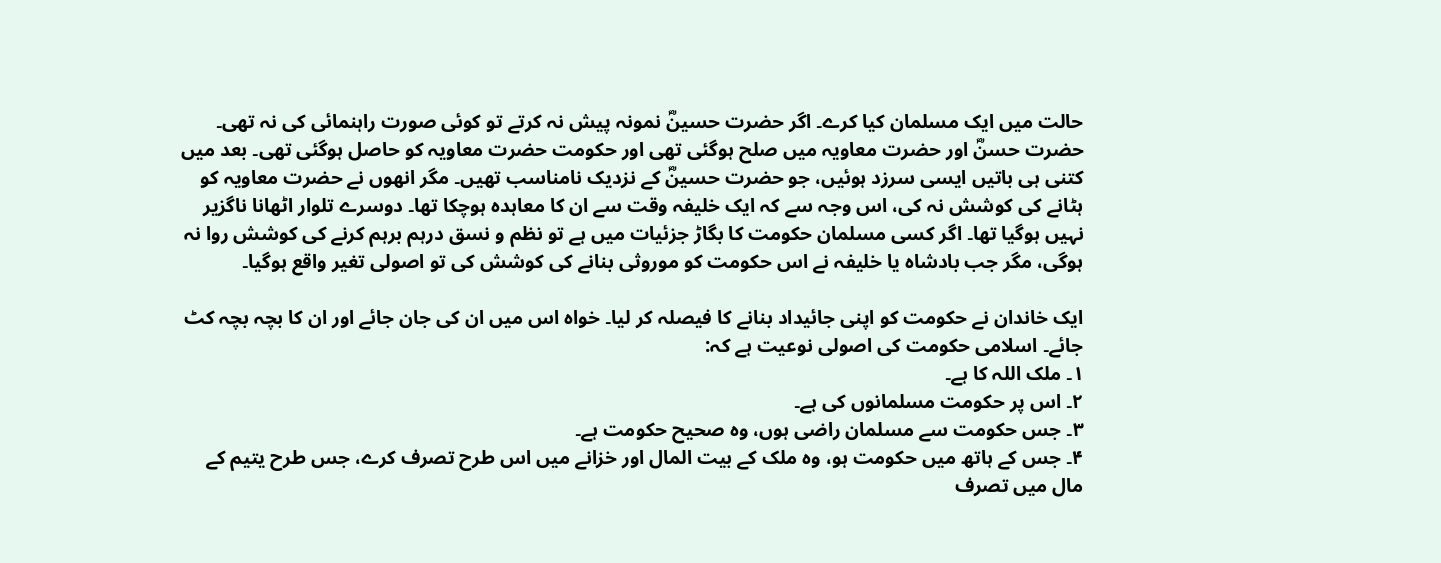حالت میں ایک مسلمان کیا کرے۔ اگر حضرت حسینؓ نمونہ پیش نہ کرتے تو کوئی صورت راہنمائی کی نہ تھی۔ حضرت حسنؓ اور حضرت معاویہ میں صلح ہوگئی تھی اور حکومت حضرت معاویہ کو حاصل ہوگئی تھی۔ بعد میں کتنی ہی باتیں ایسی سرزد ہوئیں، جو حضرت حسینؓ کے نزدیک نامناسب تھیں۔ مگر انھوں نے حضرت معاویہ کو ہٹانے کی کوشش نہ کی، اس وجہ سے کہ ایک خلیفہ وقت سے ان کا معاہدہ ہوچکا تھا۔ دوسرے تلوار اٹھانا ناگزیر نہیں ہوگیا تھا۔ اگر کسی مسلمان حکومت کا بگاڑ جزئیات میں ہے تو نظم و نسق درہم برہم کرنے کی کوشش روا نہ ہوگی، مگر جب بادشاہ یا خلیفہ نے اس حکومت کو موروثی بنانے کی کوشش کی تو اصولی تغیر واقع ہوگیا۔

ایک خاندان نے حکومت کو اپنی جائیداد بنانے کا فیصلہ کر لیا۔ خواہ اس میں ان کی جان جائے اور ان کا بچہ بچہ کٹ جائے۔ اسلامی حکومت کی اصولی نوعیت ہے کہ:
۱۔ ملک اللہ کا ہے۔
۲۔ اس پر حکومت مسلمانوں کی ہے۔
۳۔ جس حکومت سے مسلمان راضی ہوں، وہ صحیح حکومت ہے۔
۴۔ جس کے ہاتھ میں حکومت ہو، وہ ملک کے بیت المال اور خزانے میں اس طرح تصرف کرے، جس طرح یتیم کے مال میں تصرف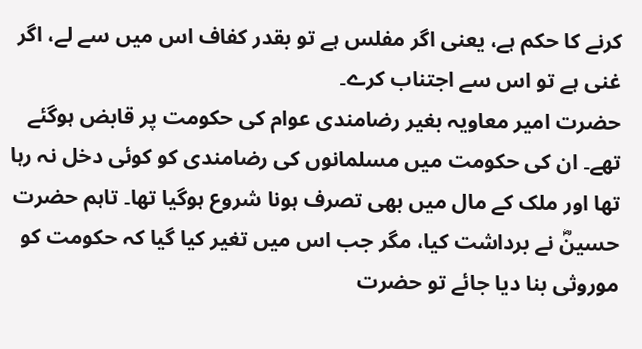کرنے کا حکم ہے، یعنی اگر مفلس ہے تو بقدر کفاف اس میں سے لے، اگر غنی ہے تو اس سے اجتناب کرے۔
حضرت امیر معاویہ بغیر رضامندی عوام کی حکومت پر قابض ہوگئے تھے۔ ان کی حکومت میں مسلمانوں کی رضامندی کو کوئی دخل نہ رہا تھا اور ملک کے مال میں بھی تصرف ہونا شروع ہوگیا تھا۔ تاہم حضرت حسینؓ نے برداشت کیا، مگر جب اس میں تغیر کیا گیا کہ حکومت کو موروثی بنا دیا جائے تو حضرت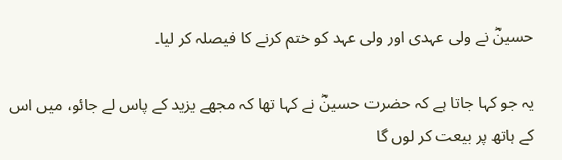حسینؓ نے ولی عہدی اور ولی عہد کو ختم کرنے کا فیصلہ کر لیا۔

یہ جو کہا جاتا ہے کہ حضرت حسینؓ نے کہا تھا کہ مجھے یزید کے پاس لے جائو، میں اس کے ہاتھ پر بیعت کر لوں گا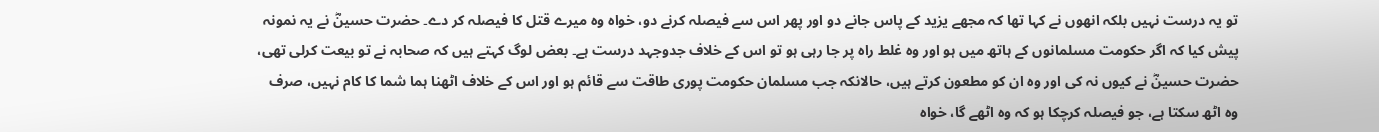تو یہ درست نہیں بلکہ انھوں نے کہا تھا کہ مجھے یزید کے پاس جانے دو اور پھر اس سے فیصلہ کرنے دو، خواہ وہ میرے قتل کا فیصلہ کر دے۔ حضرت حسینؓ نے یہ نمونہ پیش کیا کہ اگر حکومت مسلمانوں کے ہاتھ میں ہو اور وہ غلط راہ پر جا رہی ہو تو اس کے خلاف جدوجہد درست ہے۔ بعض لوگ کہتے ہیں کہ صحابہ نے تو بیعت کرلی تھی، حضرت حسینؓ نے کیوں نہ کی اور وہ ان کو مطعون کرتے ہیں، حالانکہ جب مسلمان حکومت پوری طاقت سے قائم ہو اور اس کے خلاف اٹھنا ہما شما کا کام نہیں، صرف وہ اٹھ سکتا ہے، جو فیصلہ کرچکا ہو کہ وہ اٹھے گا، خواہ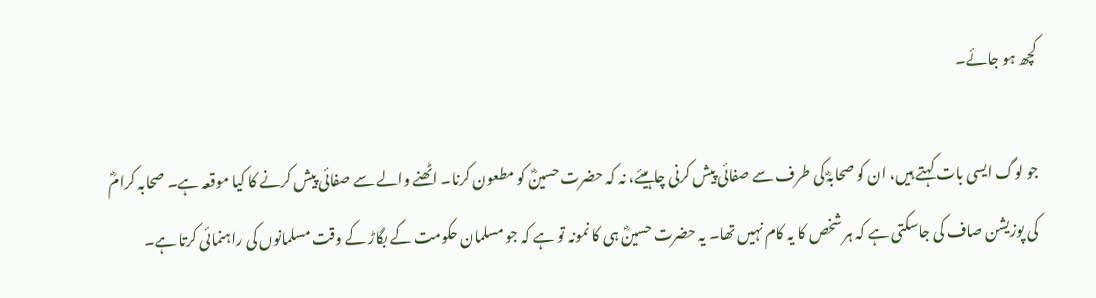کچھ ہو جائے۔

جو لوگ ایسی بات کہتے ہیں، ان کو صحابہؓ کی طرف سے صفائی پیش کرنی چاہیئے، نہ کہ حضرت حسینؓ کو مطعون کرنا۔ اٹھنے والے سے صفائی پیش کرنے کا کیا موقعہ ہے۔ صحابہ کرامؓ کی پوزیشن صاف کی جاسکتی ہے کہ ہر شخص کا یہ کام نہیں تھا۔ یہ حضرت حسینؓ ہی کا نمونہ تو ہے کہ جو مسلمان حکومت کے بگاڑ کے وقت مسلمانوں کی راہنمائی کرتا ہے۔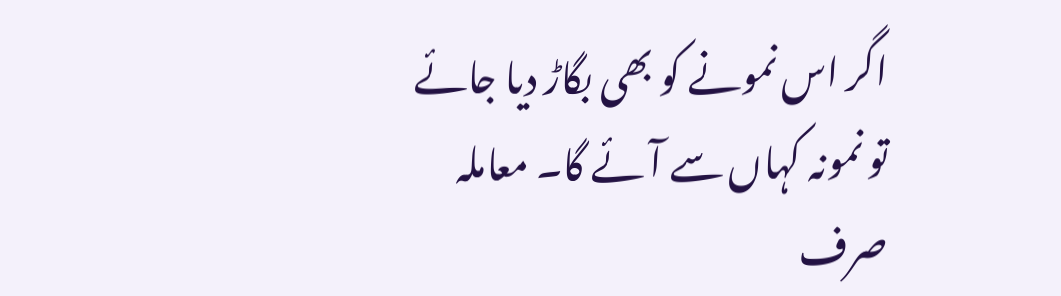اگر اس نمونے کو بھی بگاڑ دیا جائے تو نمونہ کہاں سے آئے گا۔ معاملہ صرف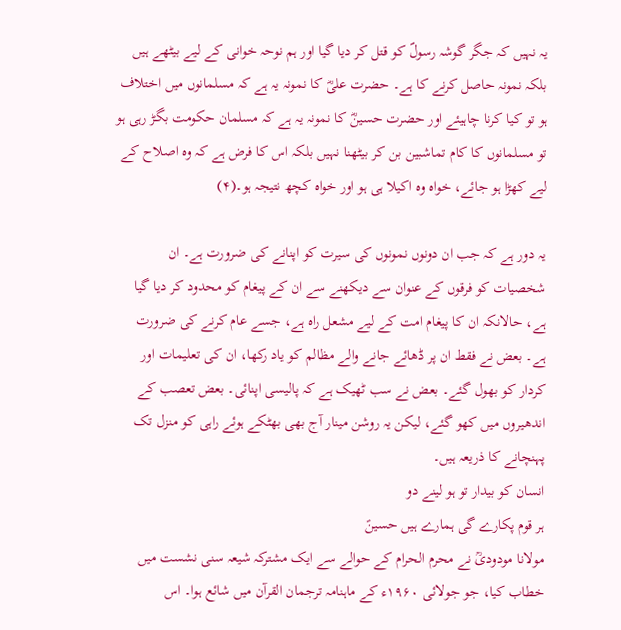یہ نہیں کہ جگر گوشہ رسولؐ کو قتل کر دیا گیا اور ہم نوحہ خوانی کے لیے بیٹھے ہیں بلکہ نمونہ حاصل کرنے کا ہے۔ حضرت علیؓ کا نمونہ یہ ہے کہ مسلمانوں میں اختلاف ہو تو کیا کرنا چاہیئے اور حضرت حسینؓ کا نمونہ یہ ہے کہ مسلمان حکومت بگڑ رہی ہو تو مسلمانوں کا کام تماشبین بن کر بیٹھنا نہیں بلکہ اس کا فرض ہے کہ وہ اصلاح کے لیے کھڑا ہو جائے، خواہ وہ اکیلا ہی ہو اور خواہ کچھ نتیجہ ہو۔(۴)

یہ دور ہے کہ جب ان دونوں نمونوں کی سیرت کو اپنانے کی ضرورت ہے۔ ان شخصیات کو فرقوں کے عنوان سے دیکھنے سے ان کے پیغام کو محدود کر دیا گیا ہے، حالانکہ ان کا پیغام امت کے لیے مشعل راہ ہے، جسے عام کرنے کی ضرورت ہے۔ بعض نے فقط ان پر ڈھائے جانے والے مظالم کو یاد رکھا، ان کی تعلیمات اور کردار کو بھول گئے۔ بعض نے سب ٹھیک ہے کہ پالیسی اپنائی۔ بعض تعصب کے اندھیروں میں کھو گئے، لیکن یہ روشن مینار آج بھی بھٹکے ہوئے راہی کو منزل تک پہنچانے کا ذریعہ ہیں۔
انسان کو بیدار تو ہو لینے دو
ہر قوم پکارے گی ہمارے ہیں حسینؑ
مولانا مودودیؒ نے محرم الحرام کے حوالے سے ایک مشترکہ شیعہ سنی نشست میں خطاب کیا، جو جولائی ۱۹۶۰ء کے ماہنامہ ترجمان القرآن میں شائع ہوا۔ اس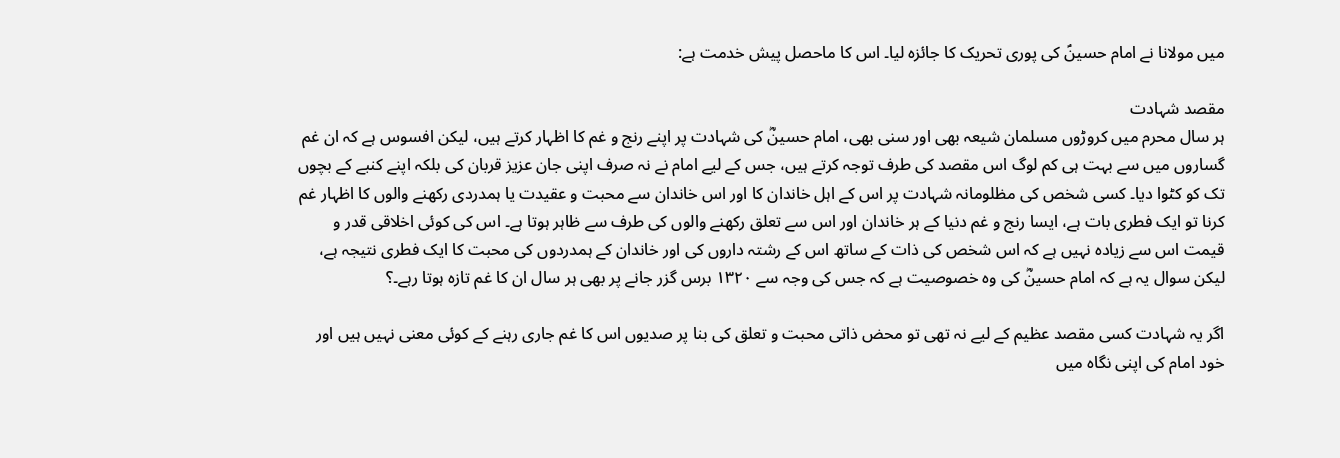میں مولانا نے امام حسینؑ کی پوری تحریک کا جائزہ لیا۔ اس کا ماحصل پیش خدمت ہے:

مقصد شہادت
ہر سال محرم میں کروڑوں مسلمان شیعہ بھی اور سنی بھی، امام حسینؓ کی شہادت پر اپنے رنج و غم کا اظہار کرتے ہیں، لیکن افسوس ہے کہ ان غم گساروں میں سے بہت ہی کم لوگ اس مقصد کی طرف توجہ کرتے ہیں، جس کے لیے امام نے نہ صرف اپنی جان عزیز قربان کی بلکہ اپنے کنبے کے بچوں تک کو کٹوا دیا۔ کسی شخص کی مظلومانہ شہادت پر اس کے اہل خاندان کا اور اس خاندان سے محبت و عقیدت یا ہمدردی رکھنے والوں کا اظہار غم کرنا تو ایک فطری بات ہے، ایسا رنج و غم دنیا کے ہر خاندان اور اس سے تعلق رکھنے والوں کی طرف سے ظاہر ہوتا ہے۔ اس کی کوئی اخلاقی قدر و قیمت اس سے زیادہ نہیں ہے کہ اس شخص کی ذات کے ساتھ اس کے رشتہ داروں کی اور خاندان کے ہمدردوں کی محبت کا ایک فطری نتیجہ ہے، لیکن سوال یہ ہے کہ امام حسینؓ کی وہ خصوصیت ہے کہ جس کی وجہ سے ۱۳۲۰ برس گزر جانے پر بھی ہر سال ان کا غم تازہ ہوتا رہے۔؟

اگر یہ شہادت کسی مقصد عظیم کے لیے نہ تھی تو محض ذاتی محبت و تعلق کی بنا پر صدیوں اس کا غم جاری رہنے کے کوئی معنی نہیں ہیں اور خود امام کی اپنی نگاہ میں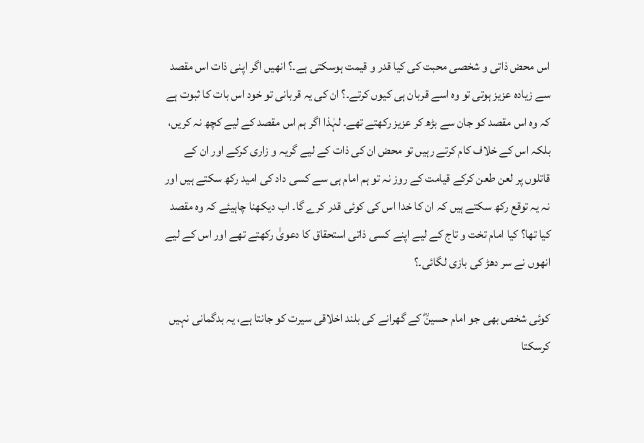اس محض ذاتی و شخصی محبت کی کیا قدر و قیمت ہوسکتی ہے۔؟ انھیں اگر اپنی ذات اس مقصد سے زیادہ عزیز ہوتی تو وہ اسے قربان ہی کیوں کرتے۔؟ ان کی یہ قربانی تو خود اس بات کا ثبوت ہے کہ وہ اس مقصد کو جان سے بڑھ کر عزیز رکھتے تھے۔ لہٰذا اگر ہم اس مقصد کے لیے کچھ نہ کریں، بلکہ اس کے خلاف کام کرتے رہیں تو محض ان کی ذات کے لیے گریہ و زاری کرکے اور ان کے قاتلوں پر لعن طعن کرکے قیامت کے روز نہ تو ہم امام ہی سے کسی داد کی امید رکھ سکتے ہیں اور نہ یہ توقع رکھ سکتے ہیں کہ ان کا خدا اس کی کوئی قدر کرے گا۔ اب دیکھنا چاہیئے کہ وہ مقصد کیا تھا؟ کیا امام تخت و تاج کے لیے اپنے کسی ذاتی استحقاق کا دعویٰ رکھتے تھے اور اس کے لیے انھوں نے سر دھڑ کی بازی لگائی۔؟

کوئی شخص بھی جو امام حسینؓ کے گھرانے کی بلند اخلاقی سیرت کو جانتا ہے، یہ بدگمانی نہیں کرسکتا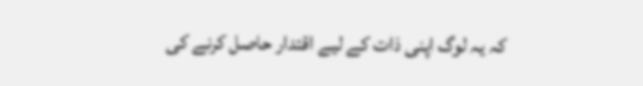کہ یہ لوگ اپنی ذات کے لیے اقتدار حاصل کرنے کی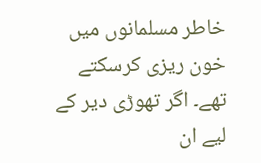خاطر مسلمانوں میں خون ریزی کرسکتے تھے۔ اگر تھوڑی دیر کے لیے ان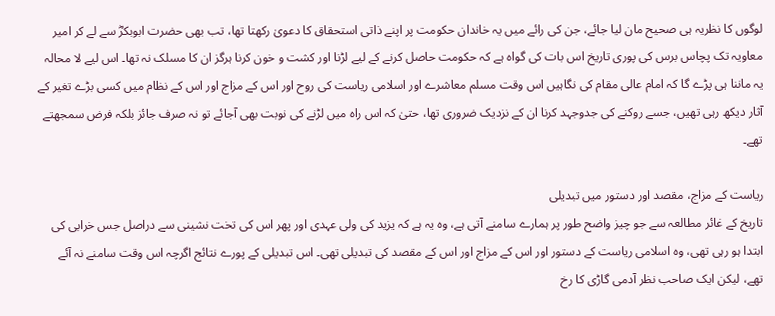لوگوں کا نظریہ ہی صحیح مان لیا جائے، جن کی رائے میں یہ خاندان حکومت پر اپنے ذاتی استحقاق کا دعویٰ رکھتا تھا، تب بھی حضرت ابوبکرؓ سے لے کر امیر معاویہ تک پچاس برس کی پوری تاریخ اس بات کی گواہ ہے کہ حکومت حاصل کرنے کے لیے لڑنا اور کشت و خون کرنا ہرگز ان کا مسلک نہ تھا۔ اس لیے لا محالہ یہ ماننا ہی پڑے گا کہ امام عالی مقام کی نگاہیں اس وقت مسلم معاشرے اور اسلامی ریاست کی روح اور اس کے مزاج اور اس کے نظام میں کسی بڑے تغیر کے آثار دیکھ رہی تھیں، جسے روکنے کی جدوجہد کرنا ان کے نزدیک ضروری تھا، حتیٰ کہ اس راہ میں لڑنے کی نوبت بھی آجائے تو نہ صرف جائز بلکہ فرض سمجھتے تھے۔

ریاست کے مزاج، مقصد اور دستور میں تبدیلی
تاریخ کے غائر مطالعہ سے جو چیز واضح طور پر ہمارے سامنے آتی ہے، وہ یہ ہے کہ یزید کی ولی عہدی اور پھر اس کی تخت نشینی سے دراصل جس خرابی کی ابتدا ہو رہی تھی، وہ اسلامی ریاست کے دستور اور اس کے مزاج اور اس کے مقصد کی تبدیلی تھی۔ اس تبدیلی کے پورے نتائج اگرچہ اس وقت سامنے نہ آئے تھے، لیکن ایک صاحب نظر آدمی گاڑی کا رخ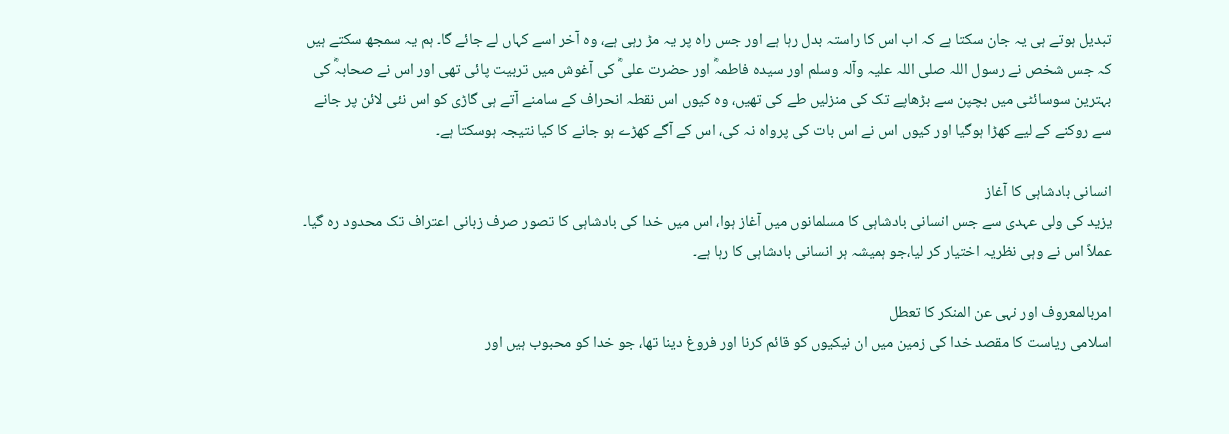تبدیل ہوتے ہی یہ جان سکتا ہے کہ اب اس کا راستہ بدل رہا ہے اور جس راہ پر یہ مڑ رہی ہے، وہ آخر اسے کہاں لے جائے گا۔ ہم یہ سمجھ سکتے ہیں کہ جس شخص نے رسول اللہ صلی اللہ علیہ وآلہ وسلم اور سیدہ فاطمہؓ اور حضرت علی ؓ کی آغوش میں تربیت پائی تھی اور اس نے صحابہؓ کی بہترین سوسائٹی میں بچپن سے بڑھاپے تک کی منزلیں طے کی تھیں، وہ کیوں اس نقطہ انحراف کے سامنے آتے ہی گاڑی کو اس نئی لائن پر جانے سے روکنے کے لیے کھڑا ہوگیا اور کیوں اس نے اس بات کی پرواہ نہ کی، اس کے آگے کھڑے ہو جانے کا کیا نتیجہ ہوسکتا ہے۔

انسانی بادشاہی کا آغاز
یزید کی ولی عہدی سے جس انسانی بادشاہی کا مسلمانوں میں آغاز ہوا، اس میں خدا کی بادشاہی کا تصور صرف زبانی اعتراف تک محدود رہ گیا۔ عملاً اس نے وہی نظریہ اختیار کر لیا،جو ہمیشہ ہر انسانی بادشاہی کا رہا ہے۔

امربالمعروف اور نہی عن المنکر کا تعطل
اسلامی ریاست کا مقصد خدا کی زمین میں ان نیکیوں کو قائم کرنا اور فروغ دینا تھا، جو خدا کو محبوب ہیں اور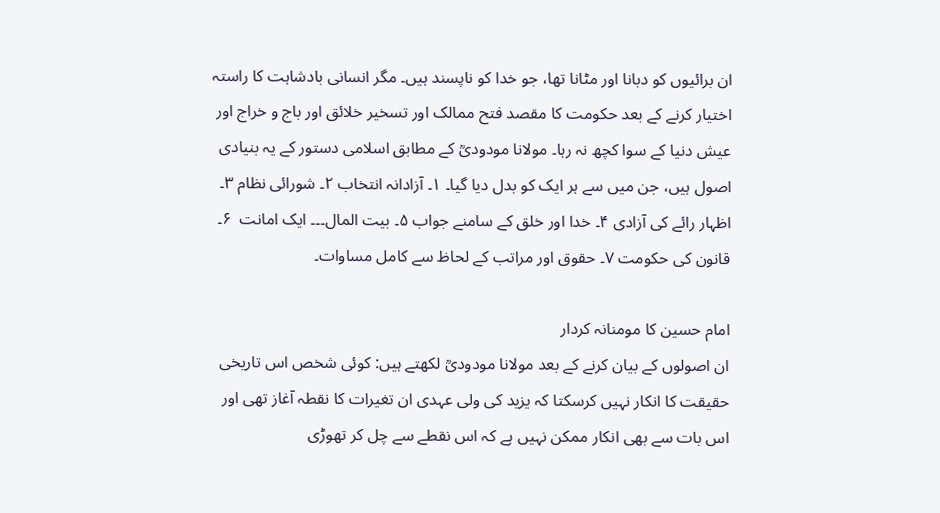ان برائیوں کو دبانا اور مٹانا تھا، جو خدا کو ناپسند ہیں۔ مگر انسانی بادشاہت کا راستہ اختیار کرنے کے بعد حکومت کا مقصد فتح ممالک اور تسخیر خلائق اور باج و خراج اور عیش دنیا کے سوا کچھ نہ رہا۔ مولانا مودودیؒ کے مطابق اسلامی دستور کے یہ بنیادی اصول ہیں، جن میں سے ہر ایک کو بدل دیا گیا۔ ۱۔ آزادانہ انتخاب ۲۔ شورائی نظام ۳۔ اظہار رائے کی آزادی ۴۔ خدا اور خلق کے سامنے جواب ۵۔ بیت المال۔۔۔ ایک امانت  ۶۔ قانون کی حکومت ۷۔ حقوق اور مراتب کے لحاظ سے کامل مساوات۔

امام حسین کا مومنانہ کردار
ان اصولوں کے بیان کرنے کے بعد مولانا مودودیؒ لکھتے ہیں: کوئی شخص اس تاریخی حقیقت کا انکار نہیں کرسکتا کہ یزید کی ولی عہدی ان تغیرات کا نقطہ آغاز تھی اور اس بات سے بھی انکار ممکن نہیں ہے کہ اس نقطے سے چل کر تھوڑی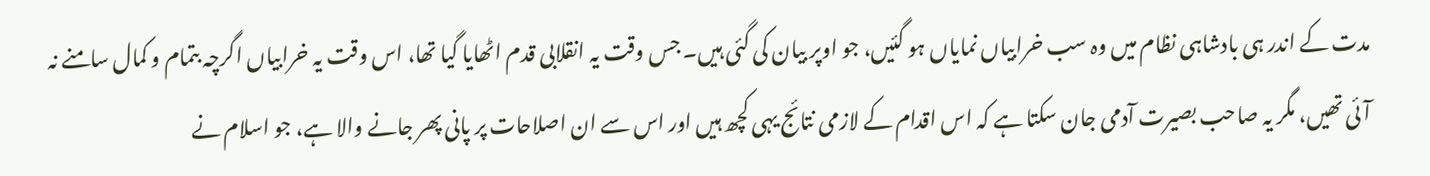مدت کے اندر ہی بادشاہی نظام میں وہ سب خرابیاں نمایاں ہو گئیں، جو اوپر بیان کی گئی ہیں۔ جس وقت یہ انقلابی قدم اٹھایا گیا تھا، اس وقت یہ خرابیاں اگرچہ بتمام و کمال سامنے نہ آئی تھیں، مگر یہ صاحب بصیرت آدمی جان سکتا ہے کہ اس اقدام کے لازمی نتائج یہی کچھ ہیں اور اس سے ان اصلاحات پر پانی پھر جانے والا ہے، جو اسلام نے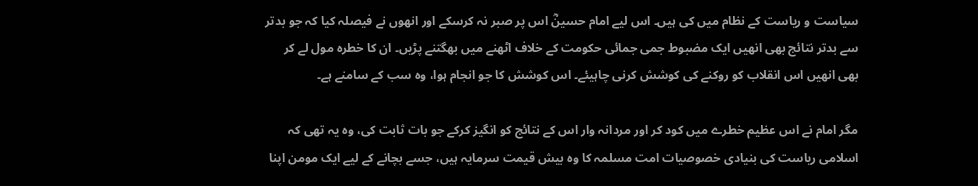سیاست و ریاست کے نظام میں کی ہیں۔ اس لیے امام حسینؓ اس پر صبر نہ کرسکے اور انھوں نے فیصلہ کیا کہ جو بدتر سے بدتر نتائج بھی انھیں ایک مضبوط جمی جمائی حکومت کے خلاف اٹھنے میں بھگتنے پڑیں۔ ان کا خطرہ مول لے کر بھی انھیں اس انقلاب کو روکنے کی کوشش کرنی چاہیئے۔ اس کوشش کا جو انجام ہوا، وہ سب کے سامنے ہے۔

مگر امام نے اس عظیم خطرے میں کود کر اور مردانہ وار اس کے نتائج کو انگیز کرکے جو بات ثابت کی، وہ یہ تھی کہ اسلامی ریاست کی بنیادی خصوصیات امت مسلمہ کا وہ بیش قیمت سرمایہ ہیں، جسے بچانے کے لیے ایک مومن اپنا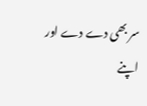سر بھی دے دے اور اپنے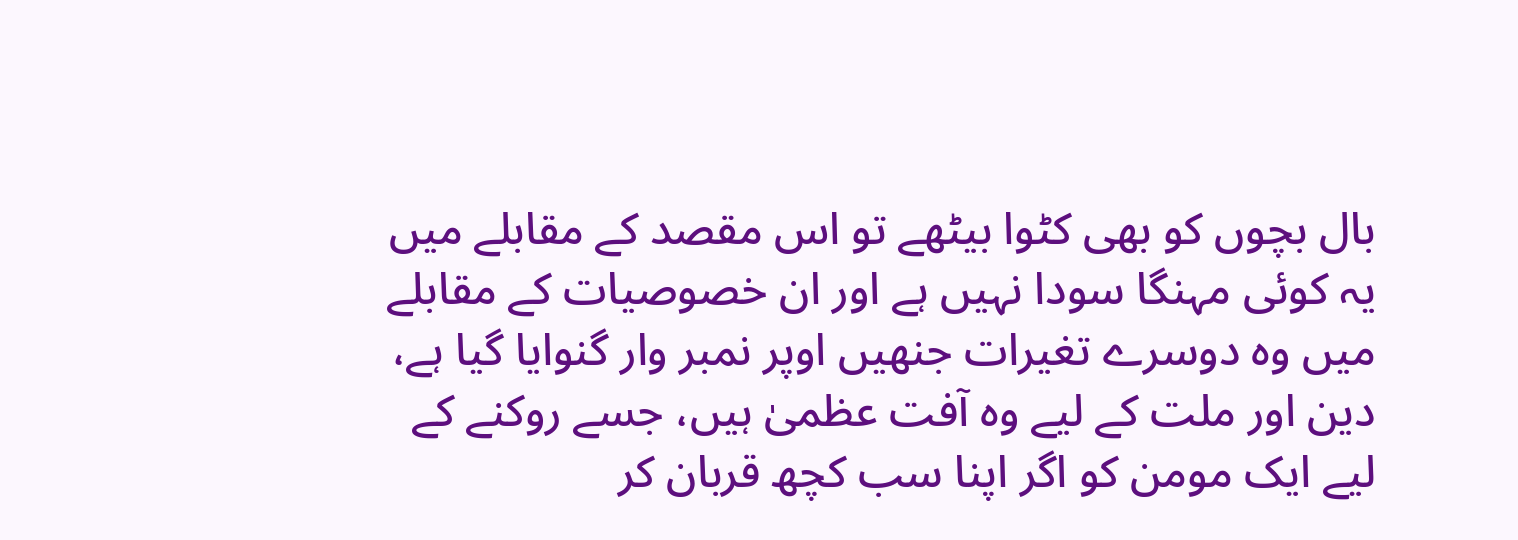بال بچوں کو بھی کٹوا بیٹھے تو اس مقصد کے مقابلے میں یہ کوئی مہنگا سودا نہیں ہے اور ان خصوصیات کے مقابلے میں وہ دوسرے تغیرات جنھیں اوپر نمبر وار گنوایا گیا ہے، دین اور ملت کے لیے وہ آفت عظمیٰ ہیں، جسے روکنے کے لیے ایک مومن کو اگر اپنا سب کچھ قربان کر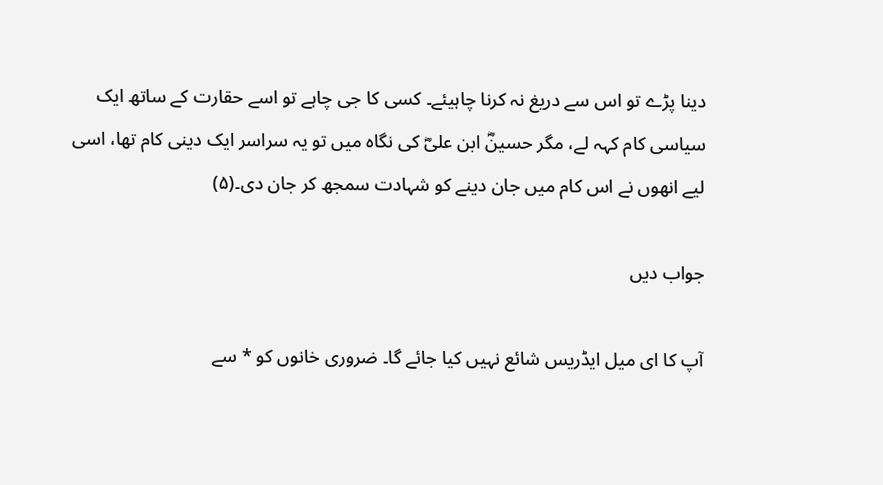دینا پڑے تو اس سے دریغ نہ کرنا چاہیئے۔ کسی کا جی چاہے تو اسے حقارت کے ساتھ ایک سیاسی کام کہہ لے، مگر حسینؓ ابن علیؓ کی نگاہ میں تو یہ سراسر ایک دینی کام تھا، اسی لیے انھوں نے اس کام میں جان دینے کو شہادت سمجھ کر جان دی۔(۵)

جواب دیں

آپ کا ای میل ایڈریس شائع نہیں کیا جائے گا۔ ضروری خانوں کو * سے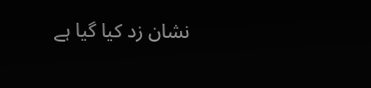نشان زد کیا گیا ہے